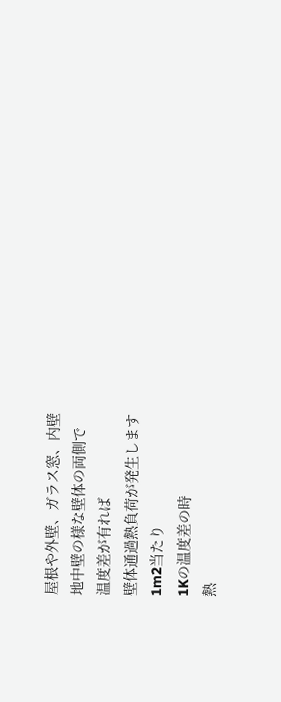屋根や外壁、ガラス窓、内壁
地中壁の様な壁体の両側で
温度差が有れば
壁体通過熱負荷が発生します
1m2当たり
1Kの温度差の時
熱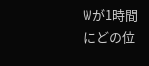Wが1時間にどの位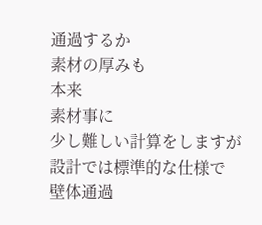通過するか
素材の厚みも
本来
素材事に
少し難しい計算をしますが
設計では標準的な仕様で
壁体通過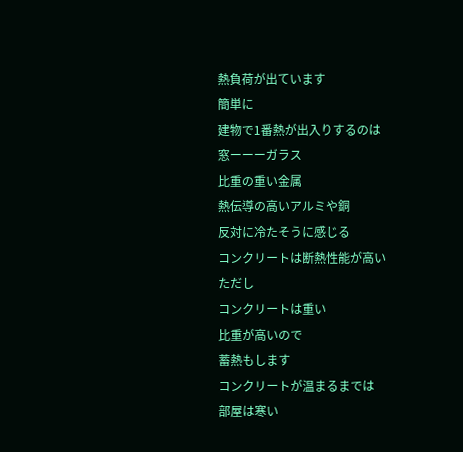熱負荷が出ています
簡単に
建物で1番熱が出入りするのは
窓ーーーガラス
比重の重い金属
熱伝導の高いアルミや銅
反対に冷たそうに感じる
コンクリートは断熱性能が高い
ただし
コンクリートは重い
比重が高いので
蓄熱もします
コンクリートが温まるまでは
部屋は寒い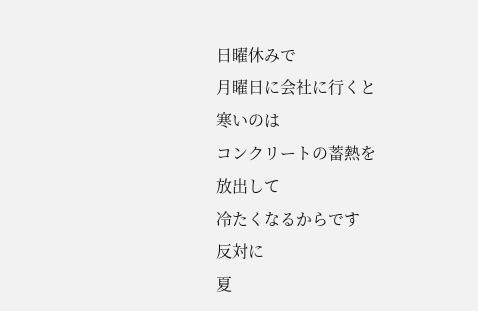日曜休みで
月曜日に会社に行くと
寒いのは
コンクリートの蓄熱を
放出して
冷たくなるからです
反対に
夏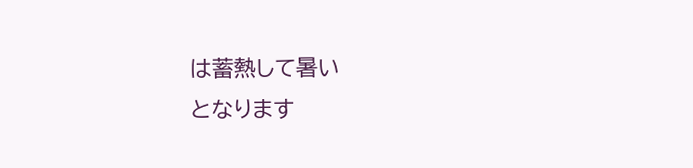は蓄熱して暑い
となります